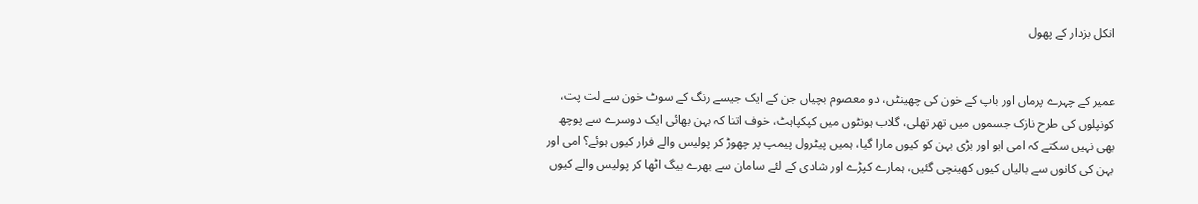انکل بزدار کے پھول


عمیر کے چہرے پرماں اور باپ کے خون کی چھینٹں، دو معصوم بچیاں جن کے ایک جیسے رنگ کے سوٹ خون سے لت پت، کونپلوں کی طرح نازک جسموں میں تھر تھلی، گلاب ہونٹوں میں کپکپاہٹ، خوف اتنا کہ بہن بھائی ایک دوسرے سے پوچھ بھی نہیں سکتے کہ امی ابو اور بڑی بہن کو کیوں مارا گیا، ہمیں پیٹرول پیمپ پر چھوڑ کر پولیس والے فرار کیوں ہوئے؟ امی اور بہن کی کانوں سے بالیاں کیوں کھینچی گئیں، ہمارے کپڑے اور شادی کے لئے سامان سے بھرے بیگ اٹھا کر پولیس والے کیوں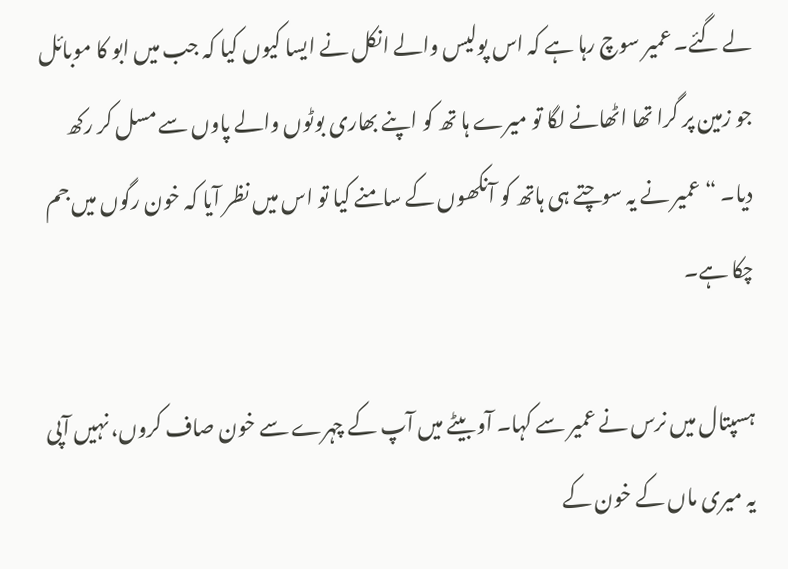لے گئے۔ عمیر سوچ رہا ہے کہ اس پولیس والے انکل نے ایسا کیوں کیا کہ جب میں ابو کا موبائل جو زمین پر گرا تھا اٹھانے لگا تو میرے ہا تھ کو اپنے بھاری بوٹوں والے پاوں سے مسل کر رکھ دیا۔ “ عمیر نے یہ سوچتے ہی ہاتھ کو آنکھوں کے سامنے کیا تو اس میں نظر آیا کہ خون رگوں میں جم چکا ہے۔

ہسپتال میں نرس نے عمیر سے کہا۔ آو بیٹے میں آپ کے چہرے سے خون صاف کروں، نہیں آپی یہ میری ماں کے خون کے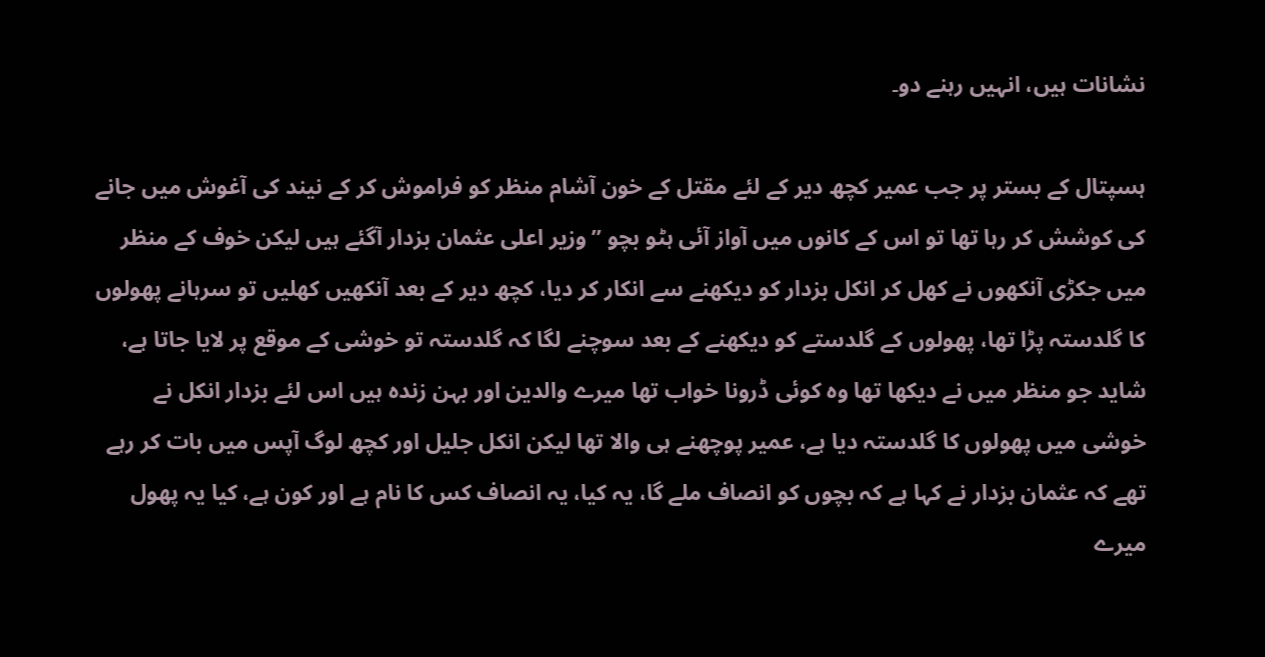نشانات ہیں، انہیں رہنے دو۔

ہسپتال کے بستر پر جب عمیر کچھ دیر کے لئے مقتل کے خون آشام منظر کو فراموش کر کے نیند کی آغوش میں جانے کی کوشش کر رہا تھا تو اس کے کانوں میں آواز آئی ہٹو بچو ”وزیر اعلی عثمان بزدار آگئے ہیں لیکن خوف کے منظر میں جکڑی آنکھوں نے کھل کر انکل بزدار کو دیکھنے سے انکار کر دیا، کچھ دیر کے بعد آنکھیں کھلیں تو سرہانے پھولوں کا گلدستہ پڑا تھا، پھولوں کے گلدستے کو دیکھنے کے بعد سوچنے لگا کہ گلدستہ تو خوشی کے موقع پر لایا جاتا ہے، شاید جو منظر میں نے دیکھا تھا وہ کوئی ڈرونا خواب تھا میرے والدین اور بہن زندہ ہیں اس لئے بزدار انکل نے خوشی میں پھولوں کا گلدستہ دیا ہے، عمیر پوچھنے ہی والا تھا لیکن انکل جلیل اور کچھ لوگ آپس میں بات کر رہے تھے کہ عثمان بزدار نے کہا ہے کہ بچوں کو انصاف ملے گا، یہ کیا، یہ انصاف کس کا نام ہے اور کون ہے، کیا یہ پھول میرے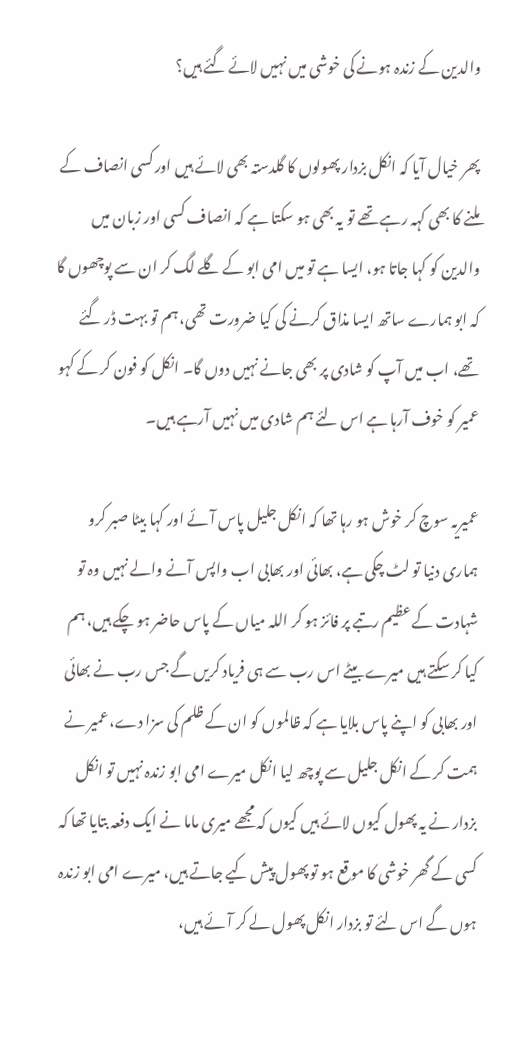والدین کے زندہ ہونے کی خوشی میں نہیں لائے گئے ہیں؟

پھر خیال آیا کہ انکل بزدار پھولوں کا گلدستہ بھی لائے ہیں اور کسی انصاف کے ملنے کا بھی کہہ رہے تھے تو یہ بھی ہو سکتا ہے کہ انصاف کسی اور زبان میں والدین کو کہا جاتا ہو، ایسا ہے تو میں امی ابو کے گلے لگ کر ان سے پوچھوں گا کہ ابو ہمارے ساتھ ایسا مذاق کرنے کی کیا ضرورت تھی، ہم تو بہت ڈر گئے تھے، اب میں آپ کو شادی پر بھی جانے نہیں دوں گا۔ انکل کو فون کر کے کہو عمیر کو خوف آرہا ہے اس لئے ہم شادی میں نہیں آرہے ہیں۔

عمیریہ سوچ کر خوش ہو رہا تھا کہ انکل جلیل پاس آئے اور کہا بیٹا صبر کرو ہماری دنیا تو لٹ چکی ہے، بھائی اور بھابی اب واپس آنے والے نہیں وہ تو شہادت کے عظیم رتبے پر فائز ہو کر اللہ میاں کے پاس حاضر ہو چکے ہیں، ہم کیا کر سکتے ہیں میرے بیٹے اس رب سے ہی فریاد کریں گے جس رب نے بھائی اور بھابی کو اپنے پاس بلایا ہے کہ ظالموں کو ان کے ظلم کی سزا دے، عمیر نے ہمت کر کے انکل جلیل سے پوچھ لیا انکل میرے امی ابو زندہ نہیں تو انکل بزدار نے یہ پھول کیوں لائے ہیں کیوں کہ مجھے میری ماما نے ایک دفعہ بتایا تھا کہ کسی کے گھر خوشی کا موقع ہو تو پھول پیش کیے جاتے ہیں، میرے امی ابو زندہ ہوں گے اس لئے تو بزدار انکل پھول لے کر آئے ہیں،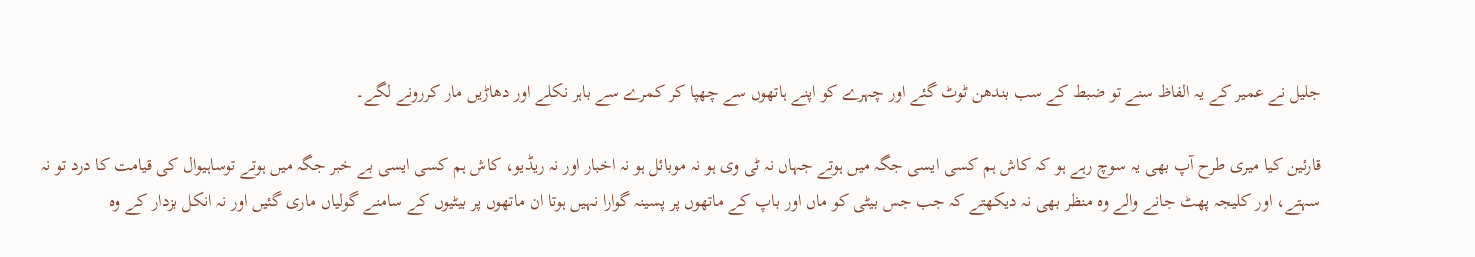جلیل نے عمیر کے یہ الفاظ سنے تو ضبط کے سب بندھن ٹوٹ گئے اور چہرے کو اپنے ہاتھوں سے چھپا کر کمرے سے باہر نکلے اور دھاڑیں مار کررونے لگے۔

قارئین کیا میری طرح آپ بھی یہ سوچ رہے ہو کہ کاش ہم کسی ایسی جگہ میں ہوتے جہاں نہ ٹی وی ہو نہ موبائل ہو نہ اخبار اور نہ ریڈیو، کاش ہم کسی ایسی بے خبر جگہ میں ہوتے توساہیوال کی قیامت کا درد تو نہ سہتے، اور کلیجہ پھٹ جانے والے وہ منظر بھی نہ دیکھتے کہ جب جس بیٹی کو ماں اور باپ کے ماتھوں پر پسینہ گوارا نہیں ہوتا ان ماتھوں پر بیٹیوں کے سامنے گولیاں ماری گئیں اور نہ انکل بزدار کے وہ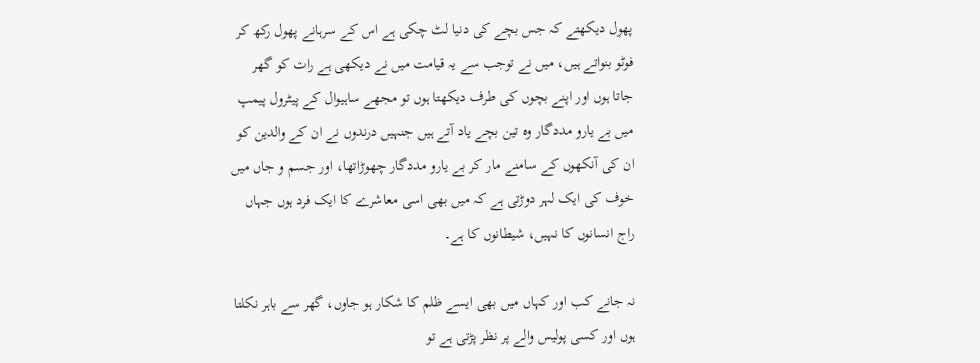پھول دیکھتے کہ جس بچے کی دنیا لٹ چکی ہے اس کے سرہانے پھول رکھ کر فوٹو بنواتے ہیں، میں نے توجب سے یہ قیامت میں نے دیکھی ہے رات کو گھر جاتا ہوں اور اپنے بچوں کی طرف دیکھتا ہوں تو مجھے ساہیوال کے پیٹرول پیمپ میں بے یارو مددگار وہ تین بچے یاد آتے ہیں جنہیں درندوں نے ان کے والدین کو ان کی آنکھوں کے سامنے مار کر بے یارو مددگار چھوڑاتھا، اور جسم و جاں میں خوف کی ایک لہر دوڑتی ہے کہ میں بھی اسی معاشرے کا ایک فرد ہوں جہاں راج انسانوں کا نہیں، شیطانوں کا ہے۔

نہ جانے کب اور کہاں میں بھی ایسے ظلم کا شکار ہو جاوں، گھر سے باہر نکلتا ہوں اور کسی پولیس والے پر نظر پڑتی ہے تو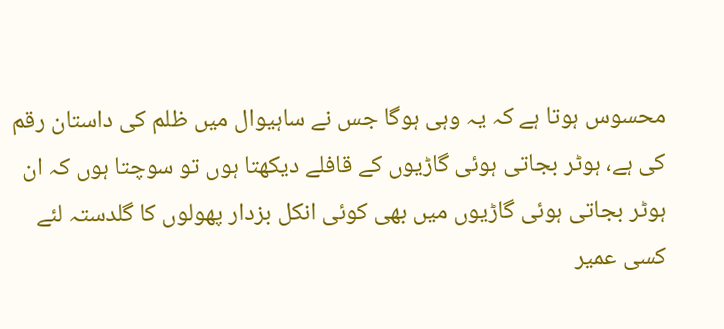محسوس ہوتا ہے کہ یہ وہی ہوگا جس نے ساہیوال میں ظلم کی داستان رقم کی ہے، ہوٹر بجاتی ہوئی گاڑیوں کے قافلے دیکھتا ہوں تو سوچتا ہوں کہ ان ہوٹر بجاتی ہوئی گاڑیوں میں بھی کوئی انکل بزدار پھولوں کا گلدستہ لئے کسی عمیر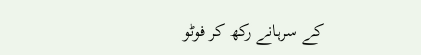کے سرہانے رکھ کر فوٹو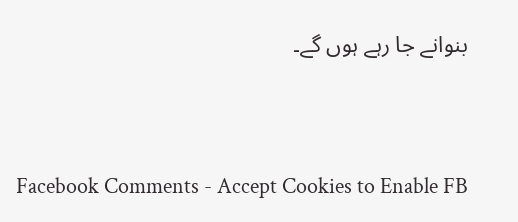بنوانے جا رہے ہوں گے۔


Facebook Comments - Accept Cookies to Enable FB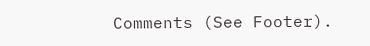Comments (See Footer).